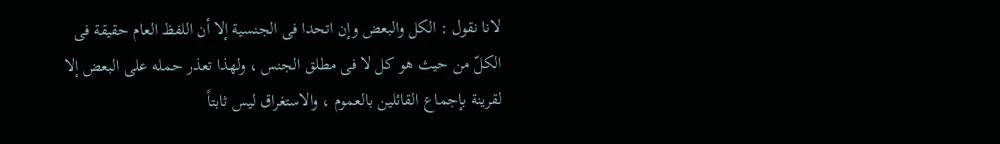لانا نقول : الکل والبعض وإن اتحدا فی الجنسیة إلا أن اللفظ العام حقیقة فی الکلّ من حیث هو کل لا فی مطلق الجنس ، ولهذا تعذر حمله على البعض إلا لقرینة بإجماع القائلین بالعموم ، والاستغراق لیس ثابتاً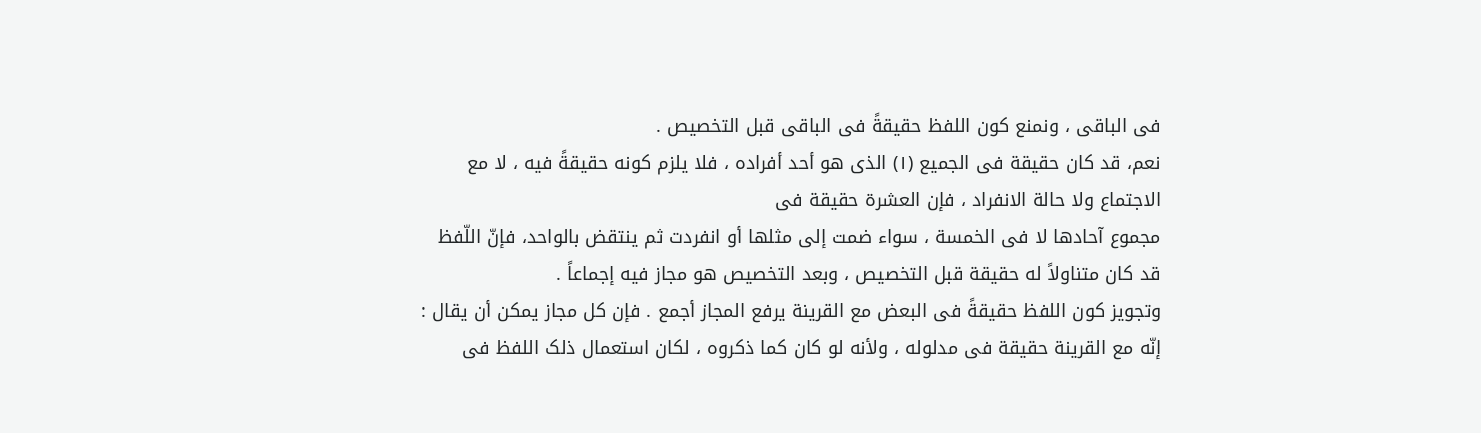فی الباقی ، ونمنع کون اللفظ حقیقةً فی الباقی قبل التخصیص .
نعم، قد کان حقیقة فی الجمیع (١) الذی هو أحد أفراده ، فلا یلزم کونه حقیقةً فیه ، لا مع الاجتماع ولا حالة الانفراد ، فإن العشرة حقیقة فی
مجموع آحادها لا فی الخمسة ، سواء ضمت إلى مثلها أو انفردت ثم ینتقض بالواحد، فإنّ اللّفظ قد کان متناولاً له حقیقة قبل التخصیص ، وبعد التخصیص هو مجاز فیه إجماعاً .
وتجویز کون اللفظ حقیقةً فی البعض مع القرینة یرفع المجاز أجمع . فإن کل مجاز یمکن أن یقال : إنّه مع القرینة حقیقة فی مدلوله ، ولأنه لو کان کما ذکروه ، لکان استعمال ذلک اللفظ فی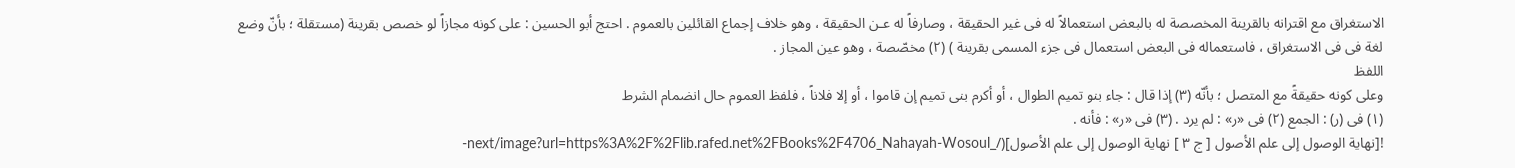الاستغراق مع اقترانه بالقرینة المخصصة له بالبعض استعمالاً له فی غیر الحقیقة ، وصارفاً له عـن الحقیقة ، وهو خلاف إجماع القائلین بالعموم . احتج أبو الحسین : على کونه مجازاً لو خصص بقرینة (مستقلة ؛ بأنّ وضع لغة فی فی الاستغراق ، فاستعماله فی البعض استعمال فی جزء المسمى بقرینة ) (۲) مخصّصة ، وهو عین المجاز .
اللفظ
وعلى کونه حقیقةً مع المتصل ؛ بأنّه (۳) إذا قال : جاء بنو تمیم الطوال ، أو أکرم بنی تمیم إن قاموا ، أو إلا فلاناً ، فلفظ العموم حال انضمام الشرط
(۱) فی (ر) : الجمع (۲) فی «ر» : لم یرد . (۳) فی «ر» : فأنه .
![نهاية الوصول إلى علم الأصول [ ج ٣ ] نهاية الوصول إلى علم الأصول](/_next/image?url=https%3A%2F%2Flib.rafed.net%2FBooks%2F4706_Nahayah-Wosoul-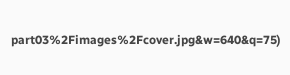part03%2Fimages%2Fcover.jpg&w=640&q=75)